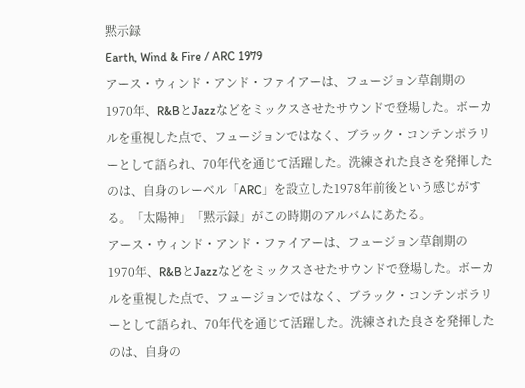黙示録
Earth, Wind & Fire / ARC 1979
アース・ウィンド・アンド・ファイアーは、フュージョン草創期の1970年、R&BとJazzなどをミックスさせたサウンドで登場した。ボーカルを重視した点で、フュージョンではなく、ブラック・コンテンポラリーとして語られ、70年代を通じて活躍した。洗練された良さを発揮したのは、自身のレーベル「ARC」を設立した1978年前後という感じがする。「太陽神」「黙示録」がこの時期のアルバムにあたる。
アース・ウィンド・アンド・ファイアーは、フュージョン草創期の1970年、R&BとJazzなどをミックスさせたサウンドで登場した。ボーカルを重視した点で、フュージョンではなく、ブラック・コンテンポラリーとして語られ、70年代を通じて活躍した。洗練された良さを発揮したのは、自身の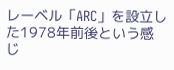レーベル「ARC」を設立した1978年前後という感じ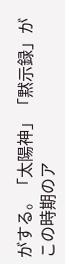がする。「太陽神」「黙示録」がこの時期のア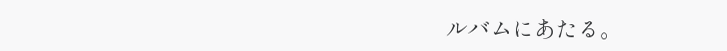ルバムにあたる。